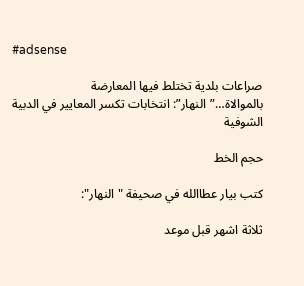#adsense

صراعات بلدية تختلط فيها المعارضة بالموالاة…”النهار”: انتخابات تكسر المعايير في الدبية الشوفية

حجم الخط

كتب بيار عطاالله في صحيفة "النهار":

ثلاثة اشهر قبل موعد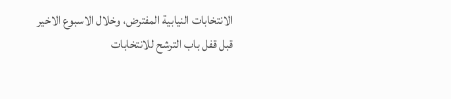الانتخابات النيابية المفترض، وخلال الاسبوع الاخير قبل قفل باب الترشح للانتخابات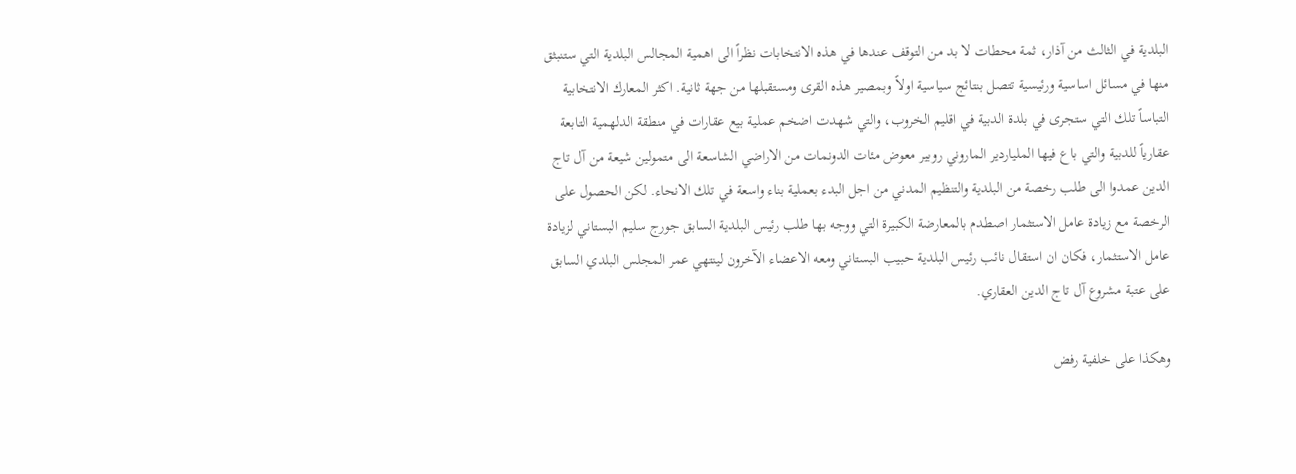البلدية في الثالث من آذار، ثمة محطات لا بد من التوقف عندها في هذه الانتخابات نظراً الى اهمية المجالس البلدية التي ستنبثق منها في مسائل اساسية ورئيسية تتصل بنتائج سياسية اولاً وبمصير هذه القرى ومستقبلها من جهة ثانية. اكثر المعارك الانتخابية التباساً تلك التي ستجرى في بلدة الدبية في اقليم الخروب، والتي شهدت اضخم عملية بيع عقارات في منطقة الدلهمية التابعة عقارياً للدبية والتي باع فيها الملياردير الماروني روبير معوض مئات الدونمات من الاراضي الشاسعة الى متمولين شيعة من آل تاج الدين عمدوا الى طلب رخصة من البلدية والتنظيم المدني من اجل البدء بعملية بناء واسعة في تلك الانحاء. لكن الحصول على الرخصة مع زيادة عامل الاستثمار اصطدم بالمعارضة الكبيرة التي ووجه بها طلب رئيس البلدية السابق جورج سليم البستاني لزيادة عامل الاستثمار، فكان ان استقال نائب رئيس البلدية حبيب البستاني ومعه الاعضاء الآخرون لينتهي عمر المجلس البلدي السابق على عتبة مشروع آل تاج الدين العقاري.

وهكذا على خلفية رفض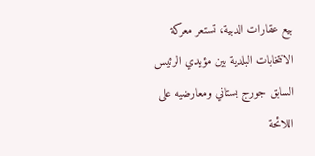بيع عقارات الدبية، تستعر معركة الانتخابات البلدية بين مؤيدي الرئيس السابق جورج بستاني ومعارضيه على اللائحة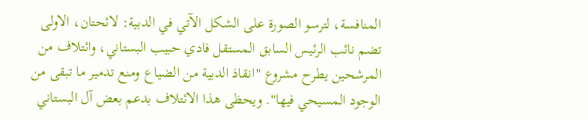المنافسة، لترسو الصورة على الشكل الآتي في الدبية: لائحتان، الاولى تضم نائب الرئيس السابق المستقل فادي حبيب البستاني، وائتلاف من المرشحين يطرح مشروع "انقاذ الدبية من الضياع ومنع تدمير ما تبقى من الوجود المسيحي فيها". ويحظى هذا الائتلاف بدعم بعض آل البستاني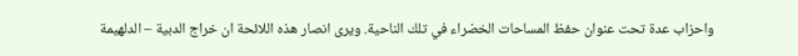واحزاب عدة تحت عنوان حفظ المساحات الخضراء في تلك الناحية. ويرى انصار هذه اللائحة ان خراج الدبية – الدلهيمة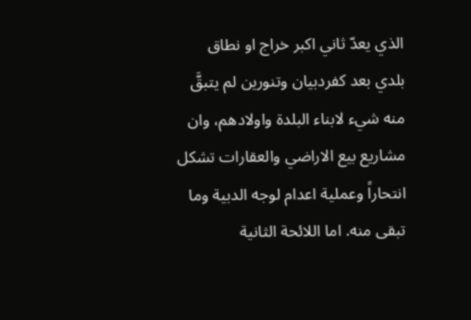الذي يعدّ ثاني اكبر خراج او نطاق بلدي بعد كفردبيان وتنورين لم يتبقَّ منه شيء لابناء البلدة واولادهم، وان مشاريع بيع الاراضي والعقارات تشكل انتحاراً وعملية اعدام لوجه الدبية وما تبقى منه. اما اللائحة الثانية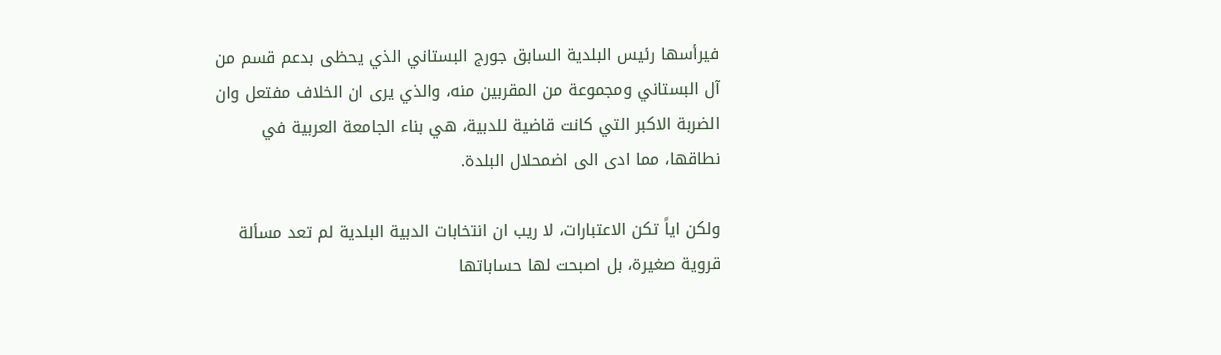فيرأسها رئيس البلدية السابق جورج البستاني الذي يحظى بدعم قسم من آل البستاني ومجموعة من المقربين منه، والذي يرى ان الخلاف مفتعل وان الضربة الاكبر التي كانت قاضية للدبية، هي بناء الجامعة العربية في نطاقها، مما ادى الى اضمحلال البلدة.

ولكن اياً تكن الاعتبارات، لا ريب ان انتخابات الدبية البلدية لم تعد مسألة قروية صغيرة، بل اصبحت لها حساباتها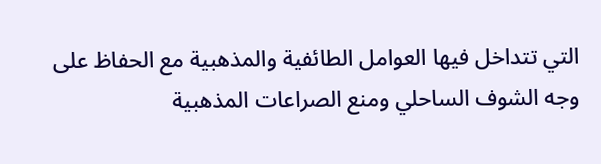التي تتداخل فيها العوامل الطائفية والمذهبية مع الحفاظ على وجه الشوف الساحلي ومنع الصراعات المذهبية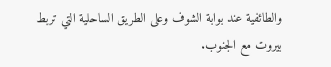والطائفية عند بوابة الشوف وعلى الطريق الساحلية التي تربط بيروت مع الجنوب.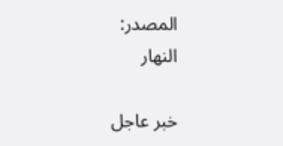المصدر:
النهار

خبر عاجل